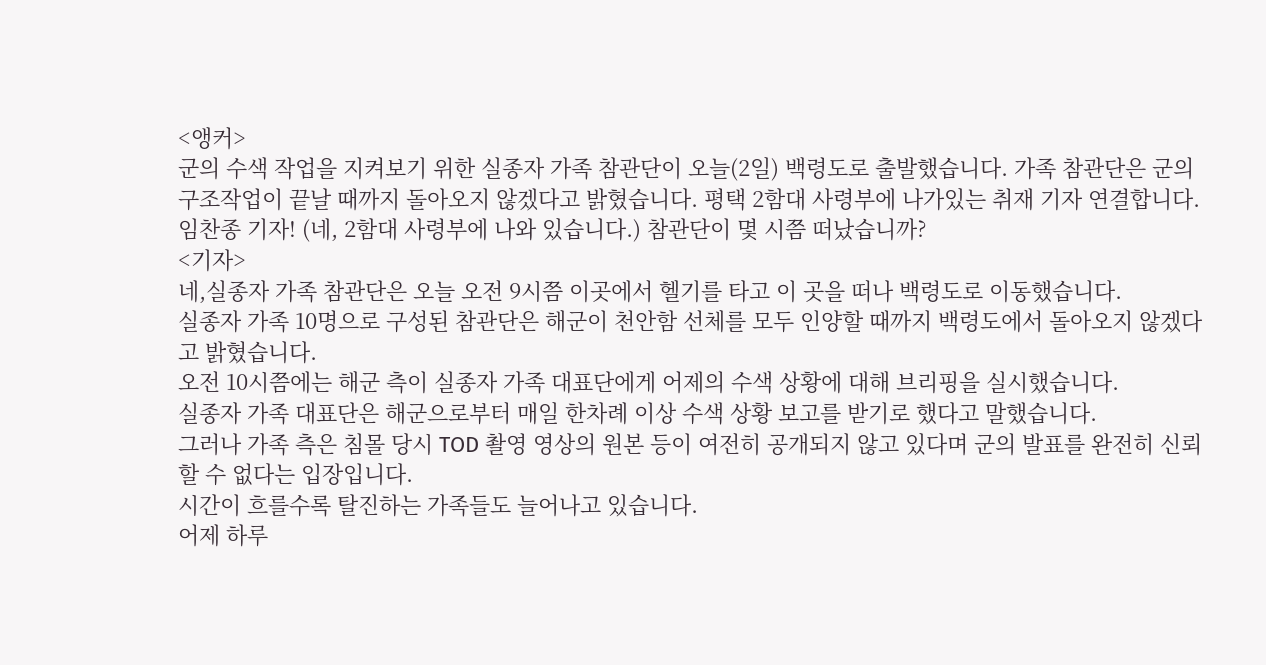<앵커>
군의 수색 작업을 지켜보기 위한 실종자 가족 참관단이 오늘(2일) 백령도로 출발했습니다. 가족 참관단은 군의 구조작업이 끝날 때까지 돌아오지 않겠다고 밝혔습니다. 평택 2함대 사령부에 나가있는 취재 기자 연결합니다.
임찬종 기자! (네, 2함대 사령부에 나와 있습니다.) 참관단이 몇 시쯤 떠났습니까?
<기자>
네,실종자 가족 참관단은 오늘 오전 9시쯤 이곳에서 헬기를 타고 이 곳을 떠나 백령도로 이동했습니다.
실종자 가족 10명으로 구성된 참관단은 해군이 천안함 선체를 모두 인양할 때까지 백령도에서 돌아오지 않겠다고 밝혔습니다.
오전 10시쯤에는 해군 측이 실종자 가족 대표단에게 어제의 수색 상황에 대해 브리핑을 실시했습니다.
실종자 가족 대표단은 해군으로부터 매일 한차례 이상 수색 상황 보고를 받기로 했다고 말했습니다.
그러나 가족 측은 침몰 당시 TOD 촬영 영상의 원본 등이 여전히 공개되지 않고 있다며 군의 발표를 완전히 신뢰할 수 없다는 입장입니다.
시간이 흐를수록 탈진하는 가족들도 늘어나고 있습니다.
어제 하루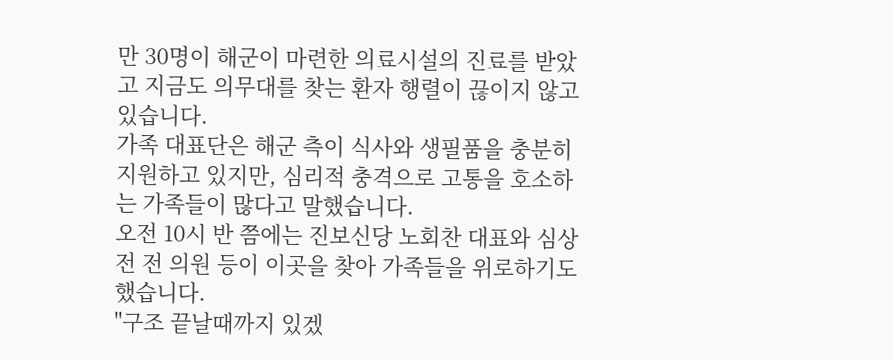만 30명이 해군이 마련한 의료시설의 진료를 받았고 지금도 의무대를 찾는 환자 행렬이 끊이지 않고 있습니다.
가족 대표단은 해군 측이 식사와 생필품을 충분히 지원하고 있지만, 심리적 충격으로 고통을 호소하는 가족들이 많다고 말했습니다.
오전 10시 반 쯤에는 진보신당 노회찬 대표와 심상전 전 의원 등이 이곳을 찾아 가족들을 위로하기도 했습니다.
"구조 끝날때까지 있겠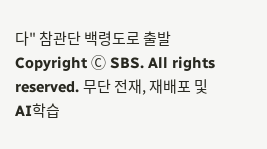다" 참관단 백령도로 출발
Copyright Ⓒ SBS. All rights reserved. 무단 전재, 재배포 및 AI학습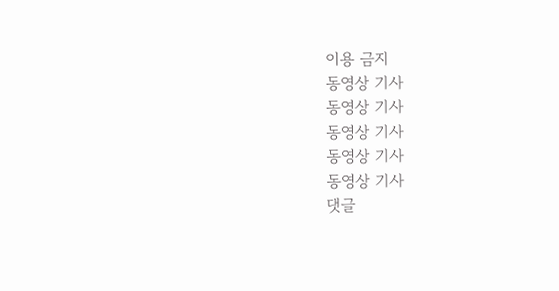이용 금지
동영상 기사
동영상 기사
동영상 기사
동영상 기사
동영상 기사
댓글